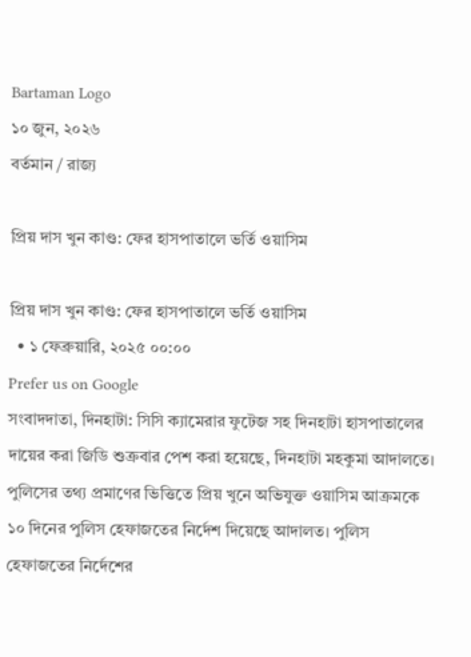Bartaman Logo
১০ জুন, ২০২৬
বর্তমান / রাজ্য

প্রিয় দাস খুন কাণ্ড: ফের হাসপাতালে ভর্তি ওয়াসিম

প্রিয় দাস খুন কাণ্ড: ফের হাসপাতালে ভর্তি ওয়াসিম
  • ১ ফেব্রুয়ারি, ২০২৫ ০০:০০
Prefer us on Google
সংবাদদাতা, দিনহাটা: সিসি ক্যামেরার ফুটেজ সহ দিনহাটা হাসপাতালের দায়ের করা জিডি শুক্রবার পেশ করা হয়েছে, দিনহাটা মহকুমা আদালতে। পুলিসের তথ্য প্রমাণের ভিত্তিতে প্রিয় খুনে অভিযুক্ত ওয়াসিম আক্রমকে ১০ দিনের পুলিস হেফাজতের নির্দেশ দিয়েছে আদালত। পুলিস হেফাজতের নির্দেশের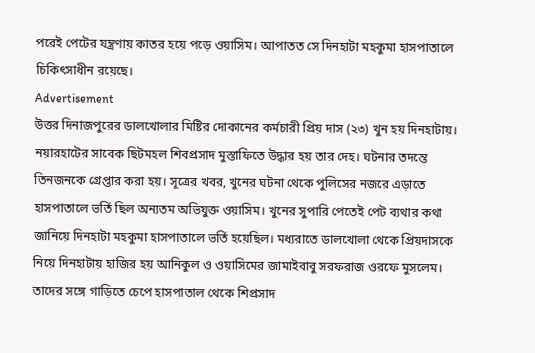পরেই পেটের যন্ত্রণায় কাতর হয়ে পড়ে ওয়াসিম। আপাতত সে দিনহাটা মহকুমা হাসপাতালে চিকিৎসাধীন রয়েছে।
Advertisement
উত্তর দিনাজপুরের ডালখোলার মিষ্টির দোকানের কর্মচারী প্রিয় দাস (২৩) খুন হয় দিনহাটায়। নয়ারহাটের সাবেক ছিটমহল শিবপ্রসাদ মুস্তাফিতে উদ্ধার হয় তার দেহ। ঘটনার তদন্তে তিনজনকে গ্রেপ্তার করা হয়। সূত্রের খবর, খুনের ঘটনা থেকে পুলিসের নজরে এড়াতে হাসপাতালে ভর্তি ছিল অন্যতম অভিযুক্ত ওয়াসিম। খুনের সুপারি পেতেই পেট ব্যথার কথা জানিয়ে দিনহাটা মহকুমা হাসপাতালে ভর্তি হয়েছিল। মধ্যরাতে ডালখোলা থেকে প্রিয়দাসকে নিয়ে দিনহাটায় হাজির হয় আনিকুল ও ওয়াসিমের জামাইবাবু সরফরাজ ওরফে মুসলেম। তাদের সঙ্গে গাড়িতে চেপে হাসপাতাল থেকে শিপ্রসাদ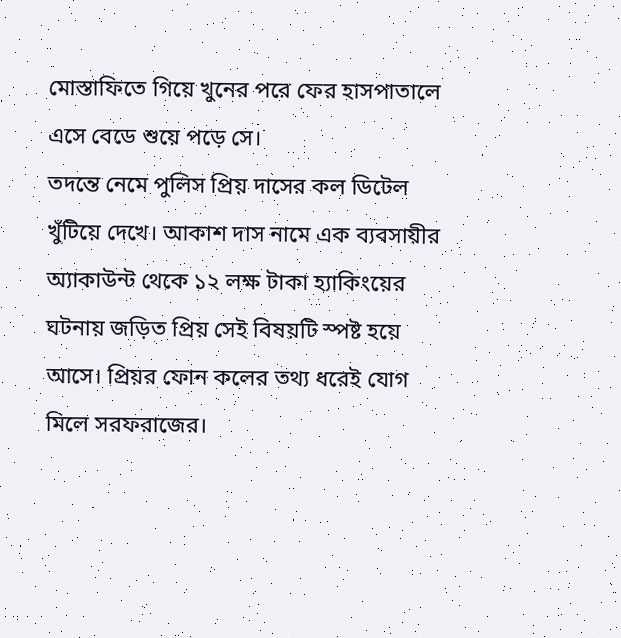মোস্তাফিতে গিয়ে খুনের পরে ফের হাসপাতালে এসে বেডে শুয়ে পড়ে সে।
তদন্তে নেমে পুলিস প্রিয় দাসের কল ডিটেল খুঁটিয়ে দেখে। আকাশ দাস নামে এক ব্যবসায়ীর অ্যাকাউন্ট থেকে ১২ লক্ষ টাকা হ্যাকিংয়ের ঘটনায় জড়িত প্রিয় সেই বিষয়টি স্পষ্ট হয়ে আসে। প্রিয়র ফোন কলের তথ্য ধরেই যোগ মিলে সরফরাজের।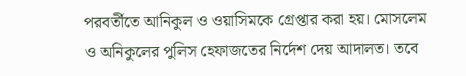পরবর্তীতে আনিকুল ও ওয়াসিমকে গ্রেপ্তার করা হয়। মোসলেম ও অনিকুলের পুলিস হেফাজতের নির্দেশ দেয় আদালত। তবে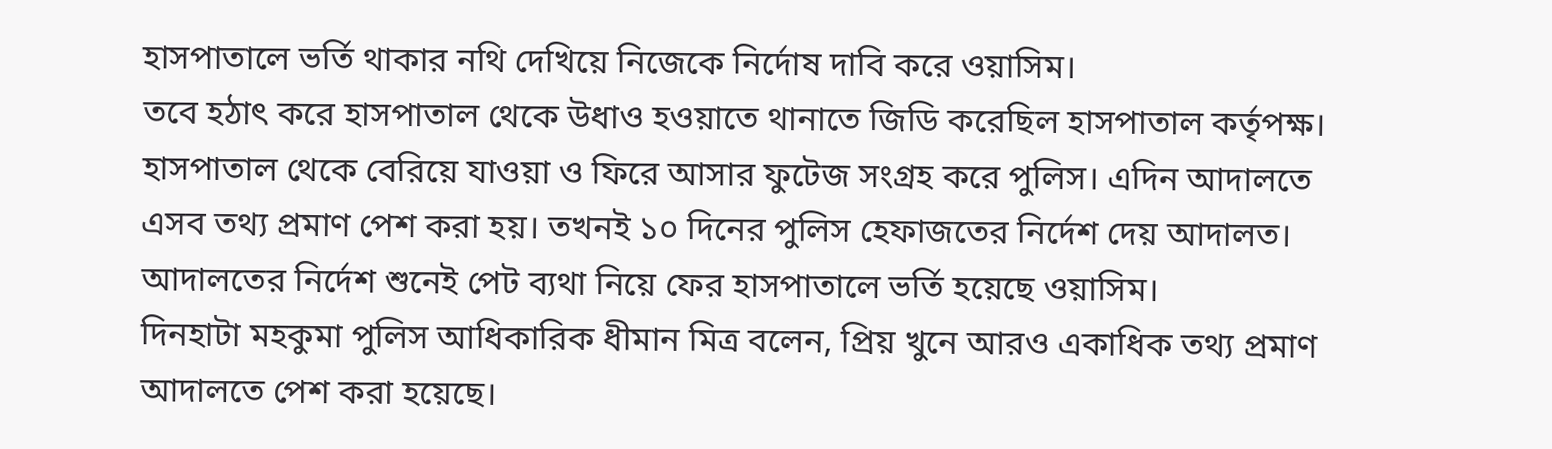হাসপাতালে ভর্তি থাকার নথি দেখিয়ে নিজেকে নির্দোষ দাবি করে ওয়াসিম।
তবে হঠাৎ করে হাসপাতাল থেকে উধাও হওয়াতে থানাতে জিডি করেছিল হাসপাতাল কর্তৃপক্ষ। হাসপাতাল থেকে বেরিয়ে যাওয়া ও ফিরে আসার ফুটেজ সংগ্রহ করে পুলিস। এদিন আদালতে এসব তথ্য প্রমাণ পেশ করা হয়। তখনই ১০ দিনের পুলিস হেফাজতের নির্দেশ দেয় আদালত। আদালতের নির্দেশ শুনেই পেট ব্যথা নিয়ে ফের হাসপাতালে ভর্তি হয়েছে ওয়াসিম।
দিনহাটা মহকুমা পুলিস আধিকারিক ধীমান মিত্র বলেন, প্রিয় খুনে আরও একাধিক তথ্য প্রমাণ আদালতে পেশ করা হয়েছে।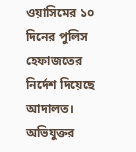ওয়াসিমের ১০ দিনের পুলিস হেফাজতের নির্দেশ দিয়েছে আদালত। অভিযুক্তর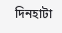দিনহাটা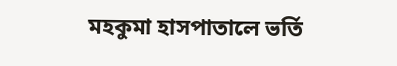মহকুমা হাসপাতালে ভর্তি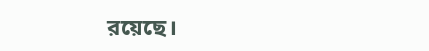রয়েছে।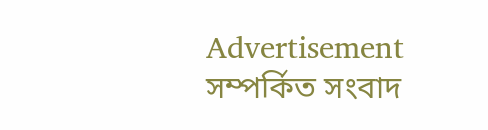Advertisement
সম্পর্কিত সংবাদ